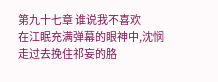第九十七章 谁说我不喜欢
在江眠充满弹幕的眼神中,沈悯走过去挽住祁妄的胳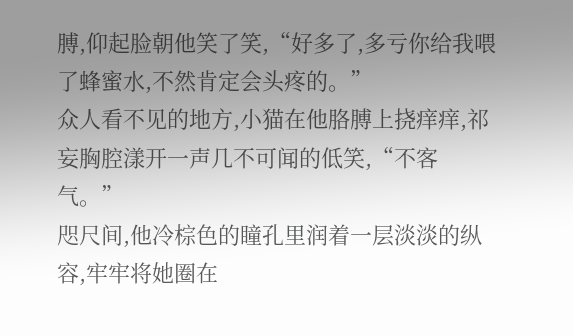膊,仰起脸朝他笑了笑,“好多了,多亏你给我喂了蜂蜜水,不然肯定会头疼的。”
众人看不见的地方,小猫在他胳膊上挠痒痒,祁妄胸腔漾开一声几不可闻的低笑,“不客气。”
咫尺间,他冷棕色的瞳孔里润着一层淡淡的纵容,牢牢将她圈在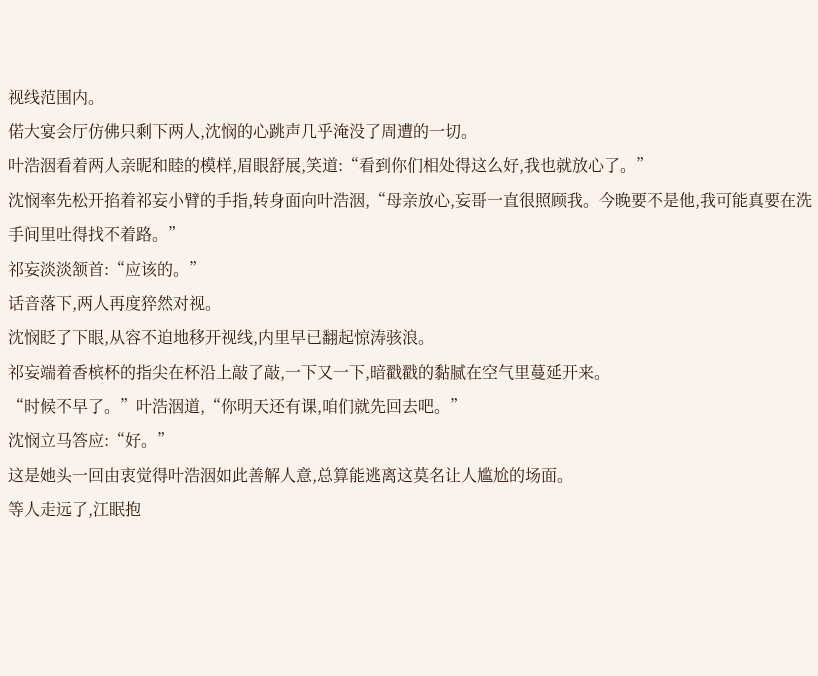视线范围内。
偌大宴会厅仿佛只剩下两人,沈悯的心跳声几乎淹没了周遭的一切。
叶浩洇看着两人亲昵和睦的模样,眉眼舒展,笑道:“看到你们相处得这么好,我也就放心了。”
沈悯率先松开掐着祁妄小臂的手指,转身面向叶浩洇,“母亲放心,妄哥一直很照顾我。今晚要不是他,我可能真要在洗手间里吐得找不着路。”
祁妄淡淡颔首:“应该的。”
话音落下,两人再度猝然对视。
沈悯眨了下眼,从容不迫地移开视线,内里早已翻起惊涛骇浪。
祁妄端着香槟杯的指尖在杯沿上敲了敲,一下又一下,暗戳戳的黏腻在空气里蔓延开来。
“时候不早了。”叶浩洇道,“你明天还有课,咱们就先回去吧。”
沈悯立马答应:“好。”
这是她头一回由衷觉得叶浩洇如此善解人意,总算能逃离这莫名让人尴尬的场面。
等人走远了,江眠抱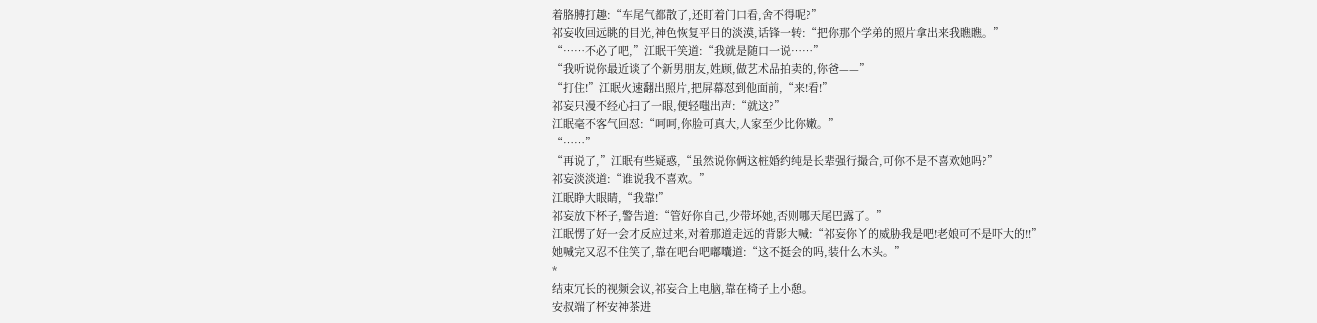着胳膊打趣:“车尾气都散了,还盯着门口看,舍不得呢?”
祁妄收回远眺的目光,神色恢复平日的淡漠,话锋一转:“把你那个学弟的照片拿出来我瞧瞧。”
“……不必了吧,”江眠干笑道:“我就是随口一说……”
“我听说你最近谈了个新男朋友,姓顾,做艺术品拍卖的,你爸——”
“打住!”江眠火速翻出照片,把屏幕怼到他面前,“来!看!”
祁妄只漫不经心扫了一眼,便轻嗤出声:“就这?”
江眠毫不客气回怼:“呵呵,你脸可真大,人家至少比你嫩。”
“……”
“再说了,”江眠有些疑惑,“虽然说你俩这桩婚约纯是长辈强行撮合,可你不是不喜欢她吗?”
祁妄淡淡道:“谁说我不喜欢。”
江眠睁大眼睛,“我靠!”
祁妄放下杯子,警告道:“管好你自己,少带坏她,否则哪天尾巴露了。”
江眠愣了好一会才反应过来,对着那道走远的背影大喊:“祁妄你丫的威胁我是吧!老娘可不是吓大的!!”
她喊完又忍不住笑了,靠在吧台吧嘟囔道:“这不挺会的吗,装什么木头。”
*
结束冗长的视频会议,祁妄合上电脑,靠在椅子上小憩。
安叔端了杯安神茶进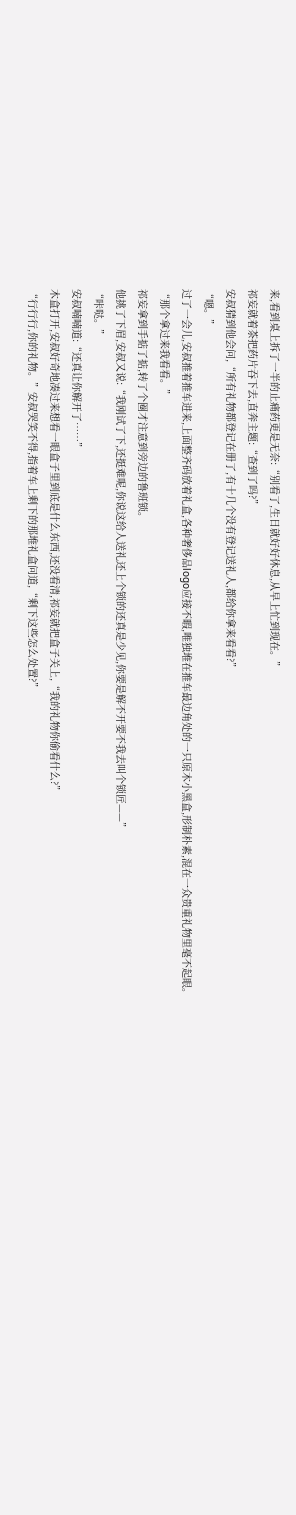来,看到桌上拆了一半的止痛药更是无奈:“别看了,生日就好好休息,从早上忙到现在。”
祁妄就着茶把药片吞下去,直奔主题:“查到了吗?”
安叔猜到他会问,“所有礼物都登记在册了,有十几个没有登记送礼人,都给你拿来看看?”
“嗯。”
过了一会儿,安叔推着推车进来,上面整齐码放着礼盒,各种奢侈品logo应接不暇,唯独堆在推车最边角处的一只原木小黑盒,形制朴素,混在一众贵重礼物里毫不起眼。
“那个拿过来我看看。”
祁妄拿到手掂了掂,转了个圈才注意到旁边的鲁班锁。
他挑了下眉,安叔又说:“我刚试了下,还挺难呢,你说这给人送礼还上个锁的还真是少见,你要是解不开要不我去叫个锁匠——”
“咔哒。”
安叔喃喃道:“还真让你解开了……”
木盒打开,安叔好奇地凑过来想看一眼盒子里到底是什么东西,还没看清,祁妄就把盒子关上,“我的礼物你偷看什么?”
“行行行,你的礼物。”安叔哭笑不得,指着车上剩下的那堆礼盒问道,“剩下这些怎么处置?”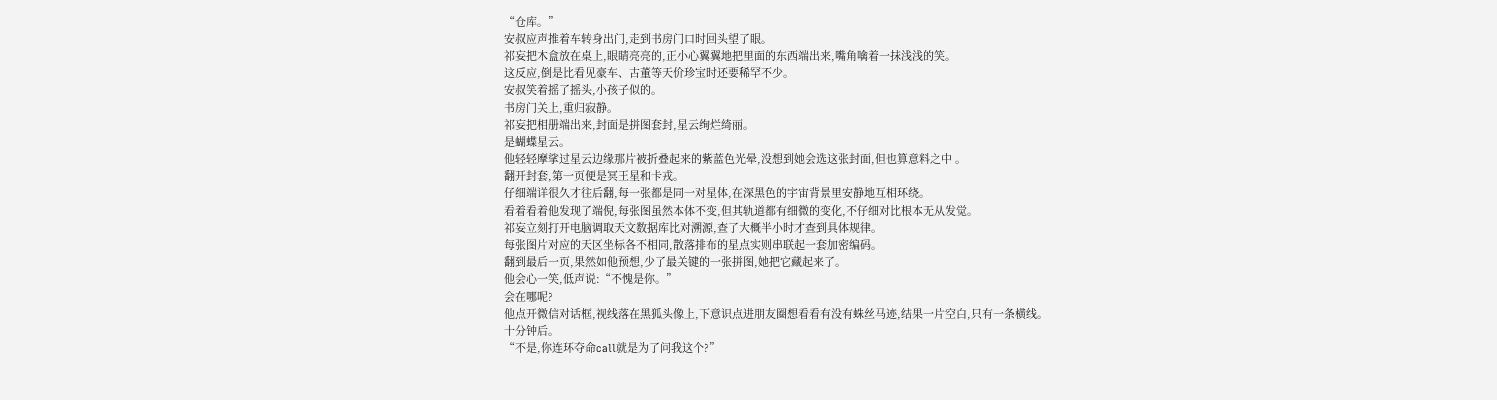“仓库。”
安叔应声推着车转身出门,走到书房门口时回头望了眼。
祁妄把木盒放在桌上,眼睛亮亮的,正小心翼翼地把里面的东西端出来,嘴角噙着一抹浅浅的笑。
这反应,倒是比看见豪车、古董等天价珍宝时还要稀罕不少。
安叔笑着摇了摇头,小孩子似的。
书房门关上,重归寂静。
祁妄把相册端出来,封面是拼图套封,星云绚烂绮丽。
是蝴蝶星云。
他轻轻摩挲过星云边缘那片被折叠起来的紫蓝色光晕,没想到她会选这张封面,但也算意料之中 。
翻开封套,第一页便是冥王星和卡戎。
仔细端详很久才往后翻,每一张都是同一对星体,在深黑色的宇宙背景里安静地互相环绕。
看着看着他发现了端倪,每张图虽然本体不变,但其轨道都有细微的变化,不仔细对比根本无从发觉。
祁妄立刻打开电脑调取天文数据库比对溯源,查了大概半小时才查到具体规律。
每张图片对应的天区坐标各不相同,散落排布的星点实则串联起一套加密编码。
翻到最后一页,果然如他预想,少了最关键的一张拼图,她把它藏起来了。
他会心一笑,低声说:“不愧是你。”
会在哪呢?
他点开微信对话框,视线落在黑狐头像上,下意识点进朋友圈想看看有没有蛛丝马迹,结果一片空白,只有一条横线。
十分钟后。
“不是,你连环夺命call就是为了问我这个?”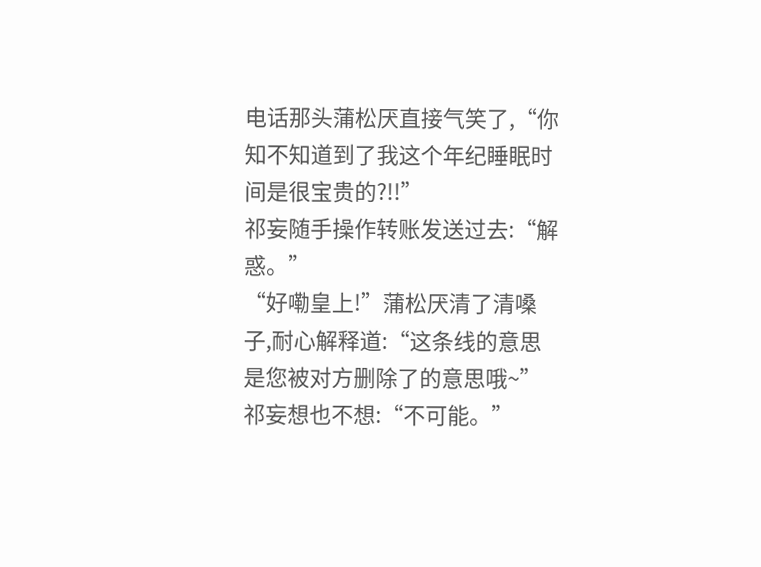电话那头蒲松厌直接气笑了,“你知不知道到了我这个年纪睡眠时间是很宝贵的?!!”
祁妄随手操作转账发送过去:“解惑。”
“好嘞皇上!”蒲松厌清了清嗓子,耐心解释道:“这条线的意思是您被对方删除了的意思哦~”
祁妄想也不想:“不可能。”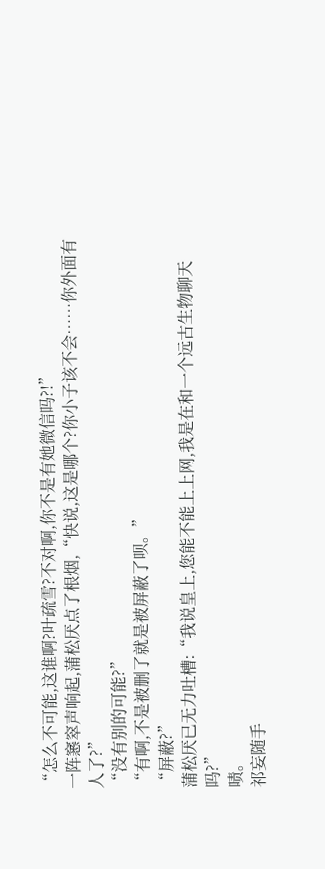“怎么不可能,这谁啊?叶疏雪?不对啊,你不是有她微信吗?!”
一阵窸窣声响起,蒲松厌点了根烟,“快说,这是哪个?你小子该不会……你外面有人了?”
“没有别的可能?”
“有啊,不是被删了就是被屏蔽了呗。”
“屏蔽?”
蒲松厌已无力吐槽:“我说皇上,您能不能上上网,我是在和一个远古生物聊天吗?”
啧。
祁妄随手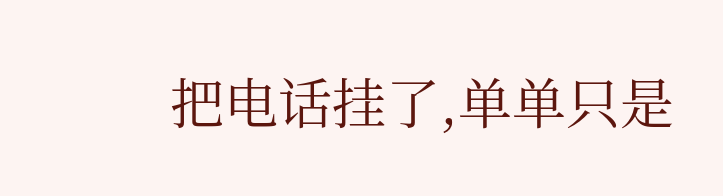把电话挂了,单单只是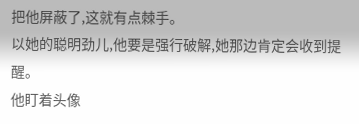把他屏蔽了,这就有点棘手。
以她的聪明劲儿,他要是强行破解,她那边肯定会收到提醒。
他盯着头像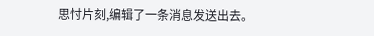思忖片刻,编辑了一条消息发送出去。